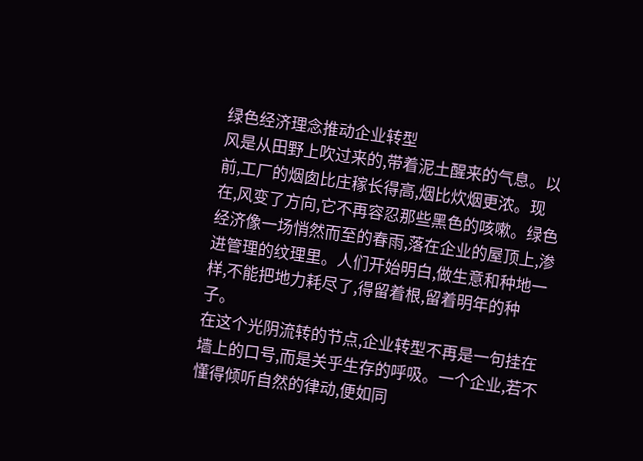绿色经济理念推动企业转型
风是从田野上吹过来的,带着泥土醒来的气息。以前,工厂的烟囱比庄稼长得高,烟比炊烟更浓。现在,风变了方向,它不再容忍那些黑色的咳嗽。绿色经济像一场悄然而至的春雨,落在企业的屋顶上,渗进管理的纹理里。人们开始明白,做生意和种地一样,不能把地力耗尽了,得留着根,留着明年的种子。
在这个光阴流转的节点,企业转型不再是一句挂在墙上的口号,而是关乎生存的呼吸。一个企业,若不懂得倾听自然的律动,便如同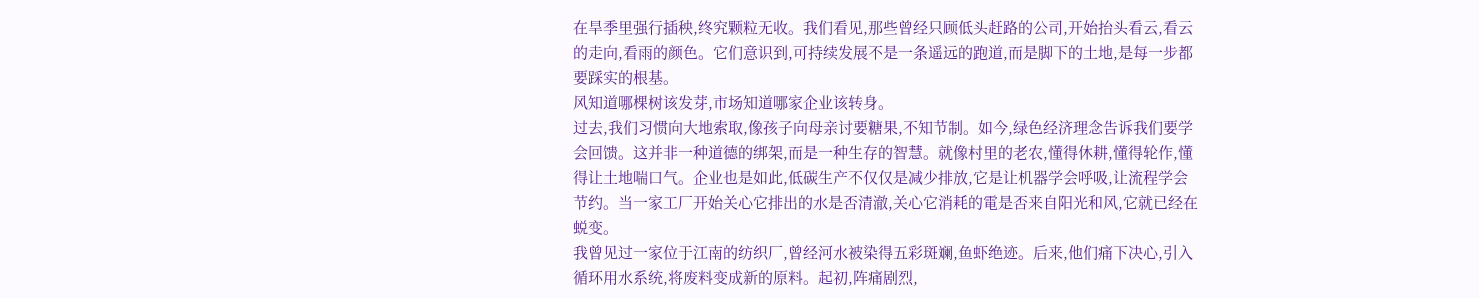在旱季里强行插秧,终究颗粒无收。我们看见,那些曾经只顾低头赶路的公司,开始抬头看云,看云的走向,看雨的颜色。它们意识到,可持续发展不是一条遥远的跑道,而是脚下的土地,是每一步都要踩实的根基。
风知道哪棵树该发芽,市场知道哪家企业该转身。
过去,我们习惯向大地索取,像孩子向母亲讨要糖果,不知节制。如今,绿色经济理念告诉我们要学会回馈。这并非一种道德的绑架,而是一种生存的智慧。就像村里的老农,懂得休耕,懂得轮作,懂得让土地喘口气。企业也是如此,低碳生产不仅仅是减少排放,它是让机器学会呼吸,让流程学会节约。当一家工厂开始关心它排出的水是否清澈,关心它消耗的電是否来自阳光和风,它就已经在蜕变。
我曾见过一家位于江南的纺织厂,曾经河水被染得五彩斑斓,鱼虾绝迹。后来,他们痛下决心,引入循环用水系统,将废料变成新的原料。起初,阵痛剧烈,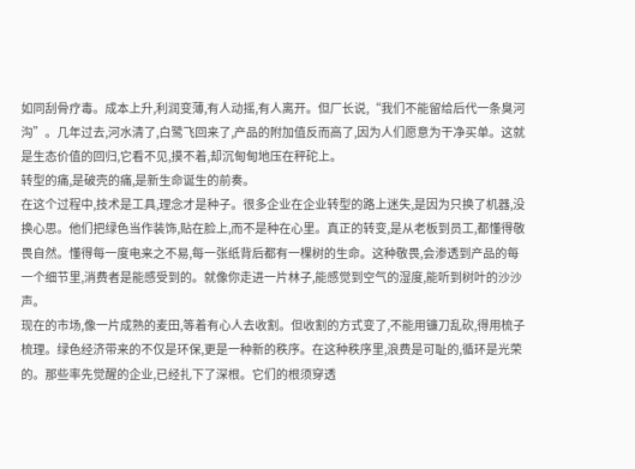如同刮骨疗毒。成本上升,利润变薄,有人动摇,有人离开。但厂长说,“我们不能留给后代一条臭河沟”。几年过去,河水清了,白鹭飞回来了,产品的附加值反而高了,因为人们愿意为干净买单。这就是生态价值的回归,它看不见,摸不着,却沉甸甸地压在秤砣上。
转型的痛,是破壳的痛,是新生命诞生的前奏。
在这个过程中,技术是工具,理念才是种子。很多企业在企业转型的路上迷失,是因为只换了机器,没换心思。他们把绿色当作装饰,贴在脸上,而不是种在心里。真正的转变,是从老板到员工,都懂得敬畏自然。懂得每一度电来之不易,每一张纸背后都有一棵树的生命。这种敬畏,会渗透到产品的每一个细节里,消费者是能感受到的。就像你走进一片林子,能感觉到空气的湿度,能听到树叶的沙沙声。
现在的市场,像一片成熟的麦田,等着有心人去收割。但收割的方式变了,不能用镰刀乱砍,得用梳子梳理。绿色经济带来的不仅是环保,更是一种新的秩序。在这种秩序里,浪费是可耻的,循环是光荣的。那些率先觉醒的企业,已经扎下了深根。它们的根须穿透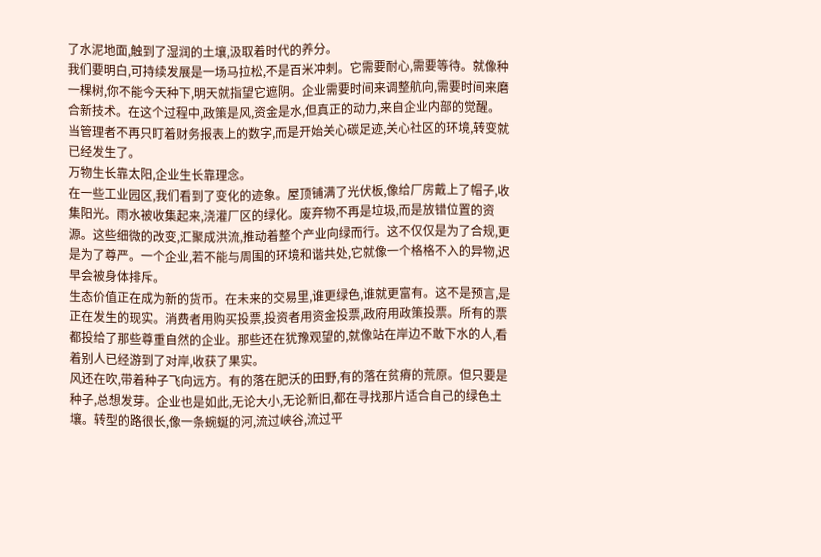了水泥地面,触到了湿润的土壤,汲取着时代的养分。
我们要明白,可持续发展是一场马拉松,不是百米冲刺。它需要耐心,需要等待。就像种一棵树,你不能今天种下,明天就指望它遮阴。企业需要时间来调整航向,需要时间来磨合新技术。在这个过程中,政策是风,资金是水,但真正的动力,来自企业内部的觉醒。当管理者不再只盯着财务报表上的数字,而是开始关心碳足迹,关心社区的环境,转变就已经发生了。
万物生长靠太阳,企业生长靠理念。
在一些工业园区,我们看到了变化的迹象。屋顶铺满了光伏板,像给厂房戴上了帽子,收集阳光。雨水被收集起来,浇灌厂区的绿化。废弃物不再是垃圾,而是放错位置的资源。这些细微的改变,汇聚成洪流,推动着整个产业向绿而行。这不仅仅是为了合规,更是为了尊严。一个企业,若不能与周围的环境和谐共处,它就像一个格格不入的异物,迟早会被身体排斥。
生态价值正在成为新的货币。在未来的交易里,谁更绿色,谁就更富有。这不是预言,是正在发生的现实。消费者用购买投票,投资者用资金投票,政府用政策投票。所有的票都投给了那些尊重自然的企业。那些还在犹豫观望的,就像站在岸边不敢下水的人,看着别人已经游到了对岸,收获了果实。
风还在吹,带着种子飞向远方。有的落在肥沃的田野,有的落在贫瘠的荒原。但只要是种子,总想发芽。企业也是如此,无论大小,无论新旧,都在寻找那片适合自己的绿色土壤。转型的路很长,像一条蜿蜒的河,流过峡谷,流过平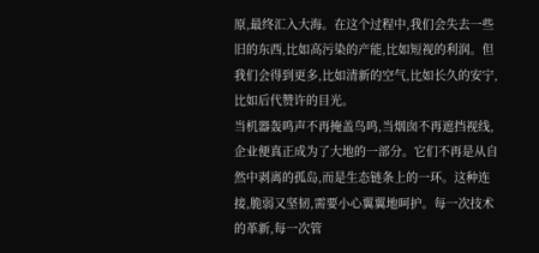原,最终汇入大海。在这个过程中,我们会失去一些旧的东西,比如高污染的产能,比如短视的利润。但我们会得到更多,比如清新的空气,比如长久的安宁,比如后代赞许的目光。
当机器轰鸣声不再掩盖鸟鸣,当烟囱不再遮挡视线,企业便真正成为了大地的一部分。它们不再是从自然中剥离的孤岛,而是生态链条上的一环。这种连接,脆弱又坚韧,需要小心翼翼地呵护。每一次技术的革新,每一次管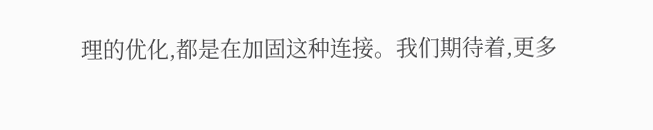理的优化,都是在加固这种连接。我们期待着,更多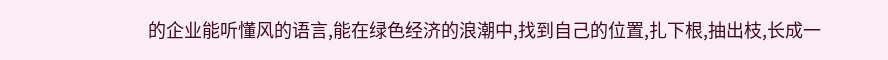的企业能听懂风的语言,能在绿色经济的浪潮中,找到自己的位置,扎下根,抽出枝,长成一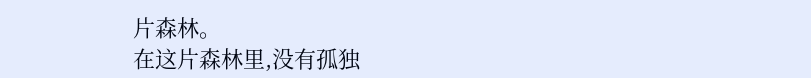片森林。
在这片森林里,没有孤独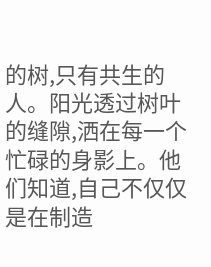的树,只有共生的人。阳光透过树叶的缝隙,洒在每一个忙碌的身影上。他们知道,自己不仅仅是在制造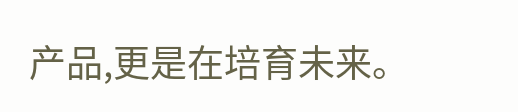产品,更是在培育未来。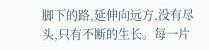脚下的路,延伸向远方,没有尽头,只有不断的生长。每一片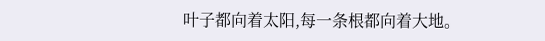叶子都向着太阳,每一条根都向着大地。